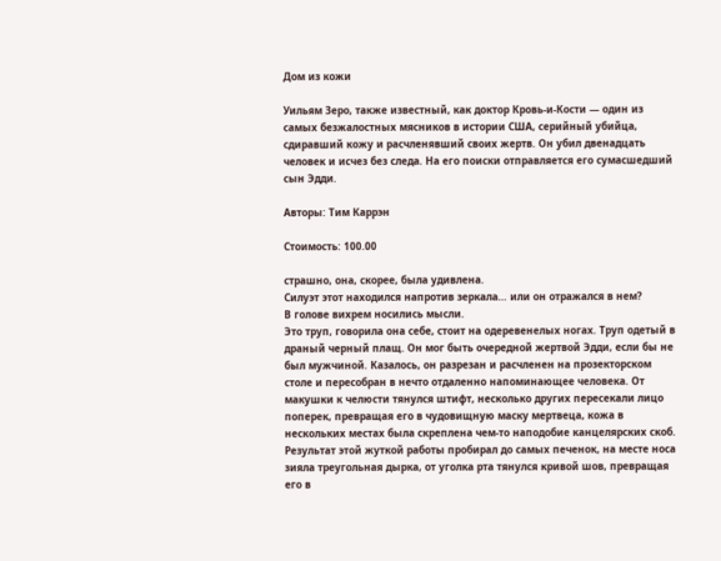Дом из кожи

Уильям Зеро, также известный, как доктор Кровь-и-Кости — один из самых безжалостных мясников в истории США, серийный убийца, сдиравший кожу и расчленявший своих жертв. Он убил двенадцать человек и исчез без следа. На его поиски отправляется его сумасшедший сын Эдди.

Авторы: Тим Каррэн

Стоимость: 100.00

страшно, она, скорее, была удивлена.
Силуэт этот находился напротив зеркала… или он отражался в нем?
В голове вихрем носились мысли.
Это труп, говорила она себе, стоит на одеревенелых ногах. Труп одетый в драный черный плащ. Он мог быть очередной жертвой Эдди, если бы не был мужчиной. Казалось, он разрезан и расчленен на прозекторском столе и пересобран в нечто отдаленно напоминающее человека. От макушки к челюсти тянулся штифт, несколько других пересекали лицо поперек, превращая его в чудовищную маску мертвеца, кожа в нескольких местах была скреплена чем-то наподобие канцелярских скоб. Результат этой жуткой работы пробирал до самых печенок, на месте носа зияла треугольная дырка, от уголка рта тянулся кривой шов, превращая его в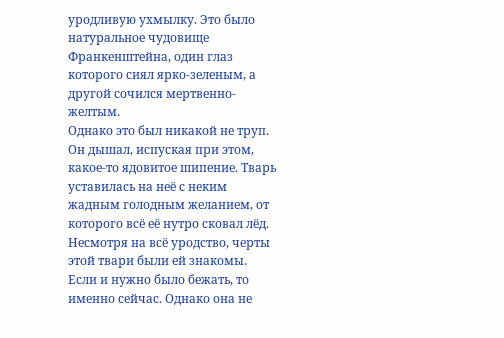уродливую ухмылку. Это было натуральное чудовище Франкенштейна, один глаз которого сиял ярко-зеленым, а другой сочился мертвенно-желтым.
Однако это был никакой не труп. Он дышал, испуская при этом, какое-то ядовитое шипение. Тварь уставилась на неё с неким жадным голодным желанием, от которого всё её нутро сковал лёд. Несмотря на всё уродство, черты этой твари были ей знакомы.
Если и нужно было бежать, то именно сейчас. Однако она не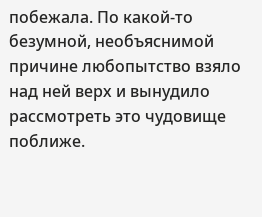побежала. По какой-то безумной, необъяснимой причине любопытство взяло над ней верх и вынудило рассмотреть это чудовище поближе.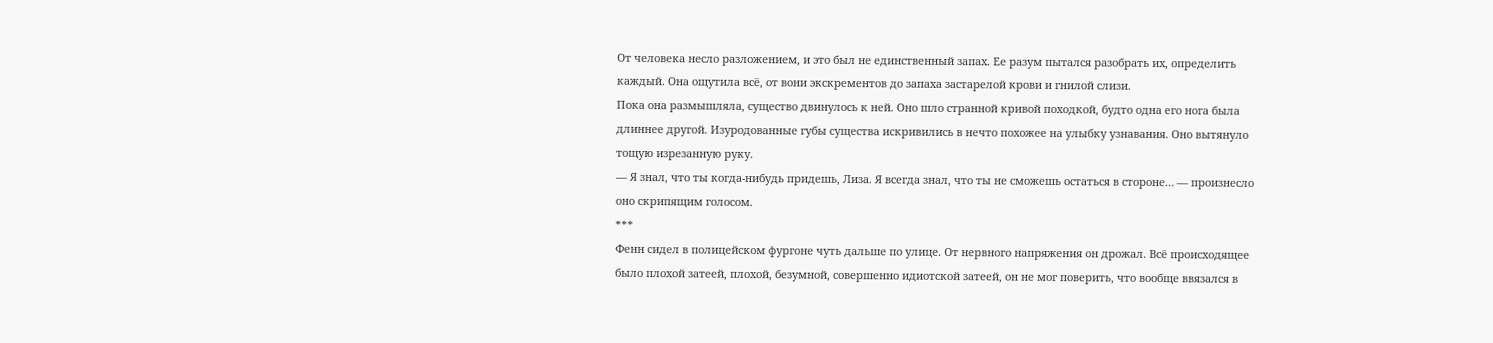От человека несло разложением, и это был не единственный запах. Ее разум пытался разобрать их, определить каждый. Она ощутила всё, от вони экскрементов до запаха застарелой крови и гнилой слизи.
Пока она размышляла, существо двинулось к ней. Оно шло странной кривой походкой, будто одна его нога была длиннее другой. Изуродованные губы существа искривились в нечто похожее на улыбку узнавания. Оно вытянуло тощую изрезанную руку.
— Я знал, что ты когда-нибудь придешь, Лиза. Я всегда знал, что ты не сможешь остаться в стороне… — произнесло оно скрипящим голосом.
***
Фенн сидел в полицейском фургоне чуть дальше по улице. От нервного напряжения он дрожал. Всё происходящее было плохой затеей, плохой, безумной, совершенно идиотской затеей, он не мог поверить, что вообще ввязался в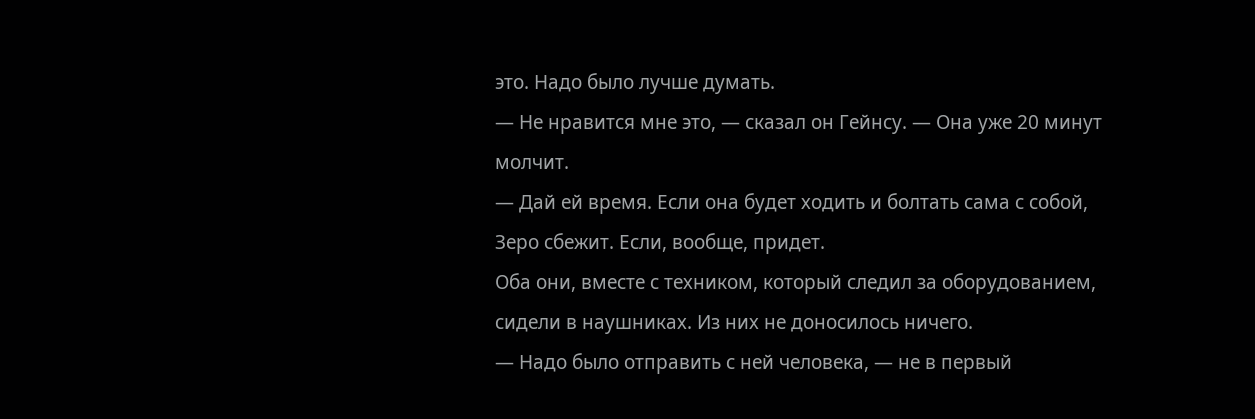это. Надо было лучше думать.
— Не нравится мне это, — сказал он Гейнсу. — Она уже 20 минут молчит.
— Дай ей время. Если она будет ходить и болтать сама с собой, Зеро сбежит. Если, вообще, придет.
Оба они, вместе с техником, который следил за оборудованием, сидели в наушниках. Из них не доносилось ничего.
— Надо было отправить с ней человека, — не в первый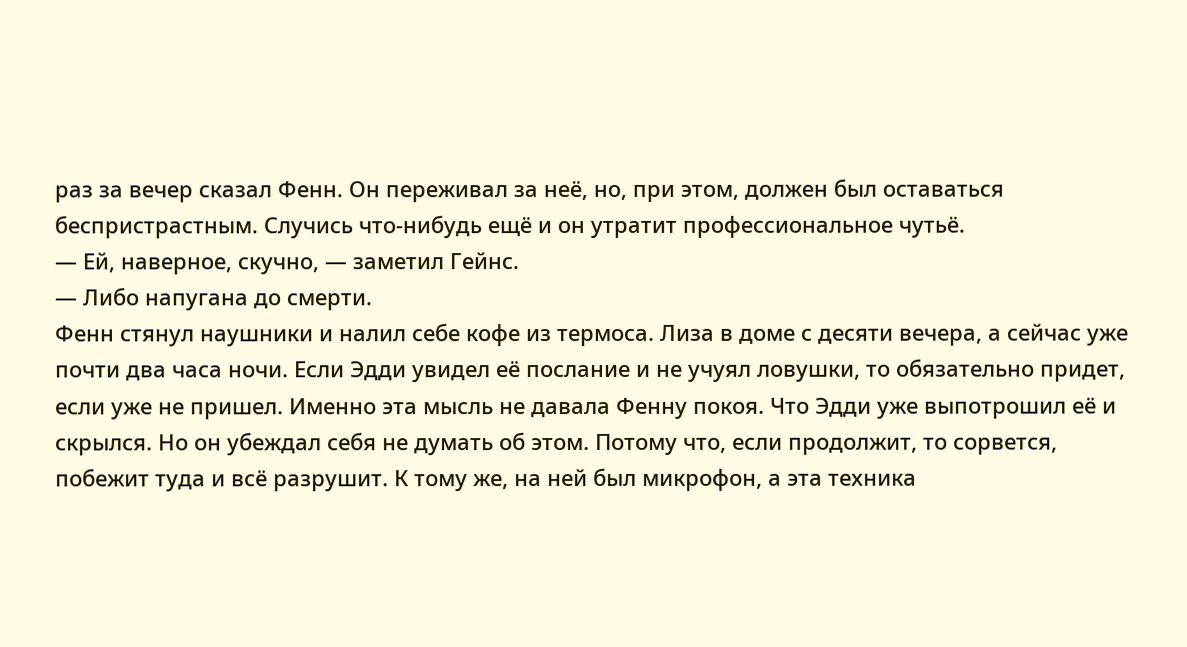раз за вечер сказал Фенн. Он переживал за неё, но, при этом, должен был оставаться беспристрастным. Случись что-нибудь ещё и он утратит профессиональное чутьё.
— Ей, наверное, скучно, — заметил Гейнс.
— Либо напугана до смерти.
Фенн стянул наушники и налил себе кофе из термоса. Лиза в доме с десяти вечера, а сейчас уже почти два часа ночи. Если Эдди увидел её послание и не учуял ловушки, то обязательно придет, если уже не пришел. Именно эта мысль не давала Фенну покоя. Что Эдди уже выпотрошил её и скрылся. Но он убеждал себя не думать об этом. Потому что, если продолжит, то сорвется, побежит туда и всё разрушит. К тому же, на ней был микрофон, а эта техника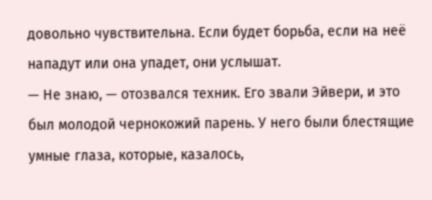довольно чувствительна. Если будет борьба, если на неё нападут или она упадет, они услышат.
— Не знаю, — отозвался техник. Его звали Эйвери, и это был молодой чернокожий парень. У него были блестящие умные глаза, которые, казалось,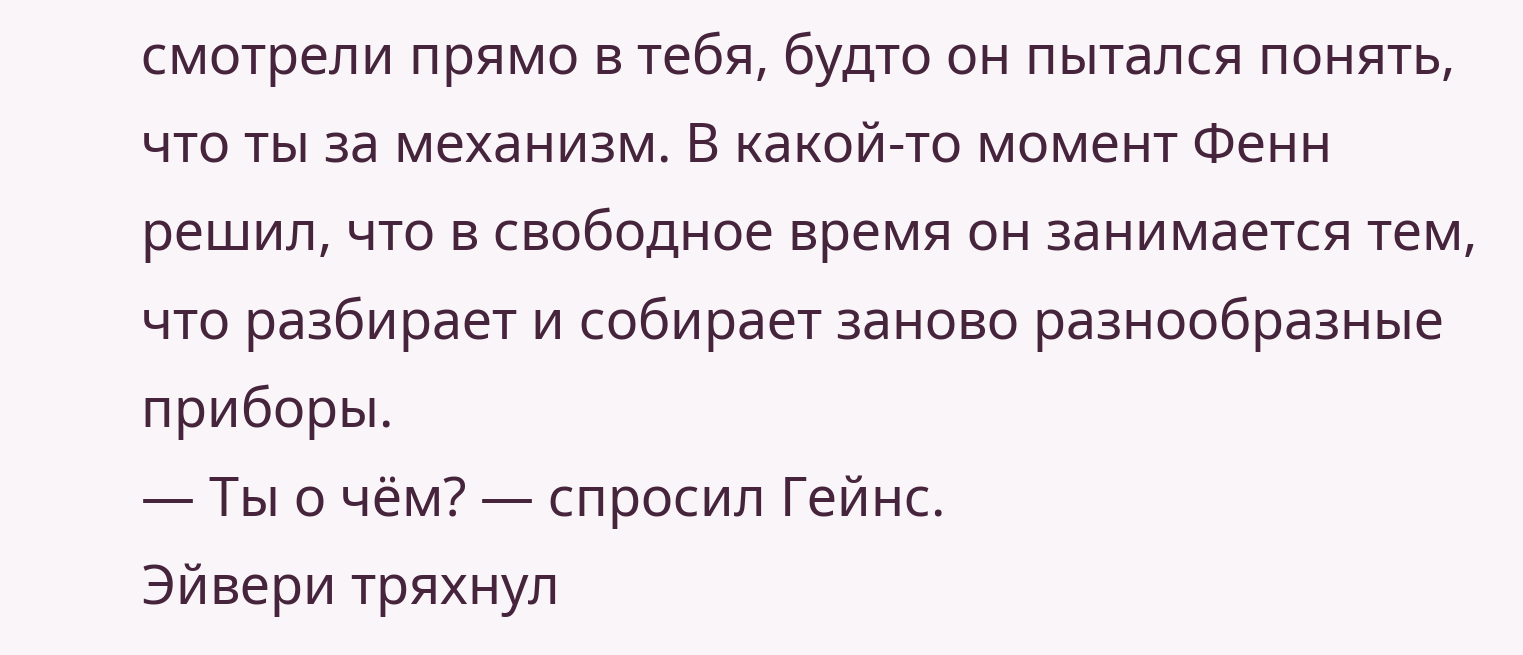смотрели прямо в тебя, будто он пытался понять, что ты за механизм. В какой-то момент Фенн решил, что в свободное время он занимается тем, что разбирает и собирает заново разнообразные приборы.
— Ты о чём? — спросил Гейнс.
Эйвери тряхнул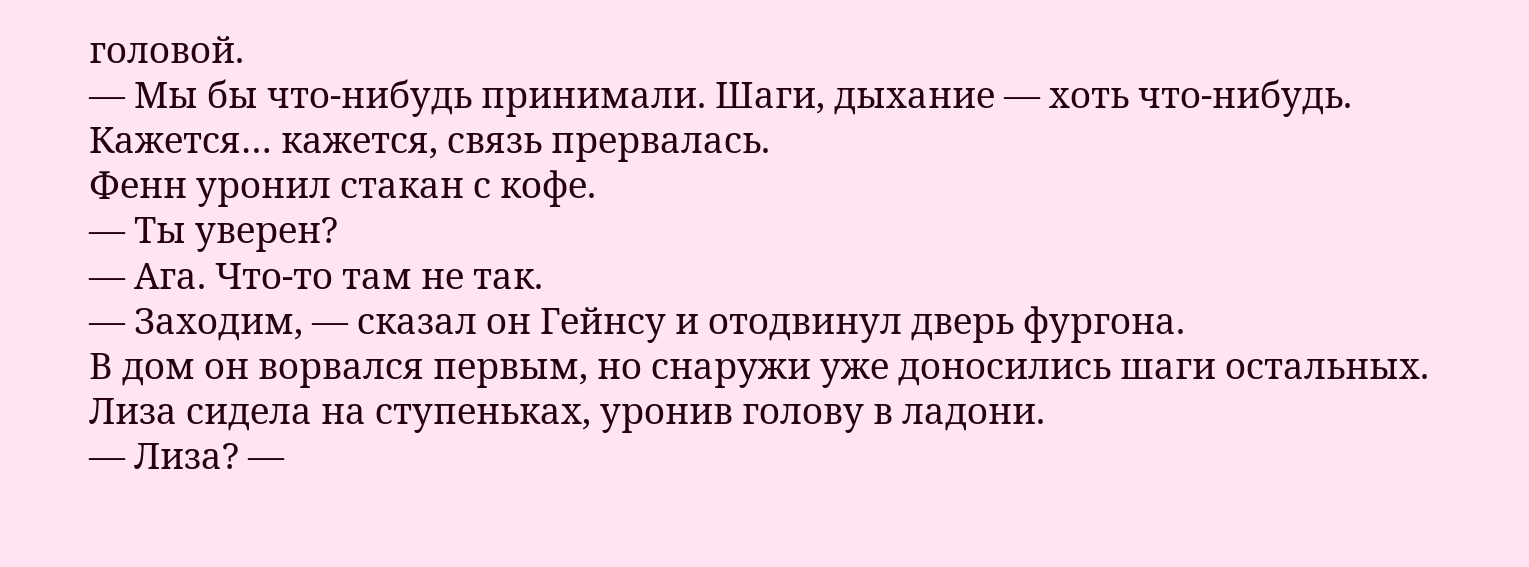головой.
— Мы бы что-нибудь принимали. Шаги, дыхание — хоть что-нибудь. Кажется… кажется, связь прервалась.
Фенн уронил стакан с кофе.
— Ты уверен?
— Ага. Что-то там не так.
— Заходим, — сказал он Гейнсу и отодвинул дверь фургона.
В дом он ворвался первым, но снаружи уже доносились шаги остальных. Лиза сидела на ступеньках, уронив голову в ладони.
— Лиза? —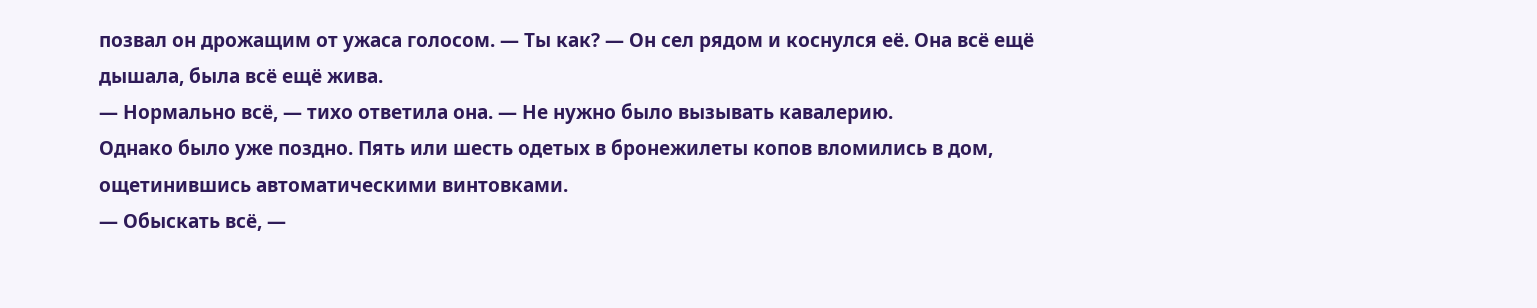позвал он дрожащим от ужаса голосом. — Ты как? — Он сел рядом и коснулся её. Она всё ещё дышала, была всё ещё жива.
— Нормально всё, — тихо ответила она. — Не нужно было вызывать кавалерию.
Однако было уже поздно. Пять или шесть одетых в бронежилеты копов вломились в дом, ощетинившись автоматическими винтовками.
— Обыскать всё, —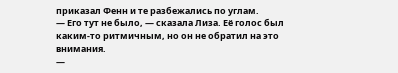приказал Фенн и те разбежались по углам.
— Его тут не было, — сказала Лиза. Её голос был каким-то ритмичным, но он не обратил на это внимания.
—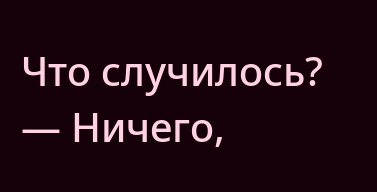Что случилось?
— Ничего,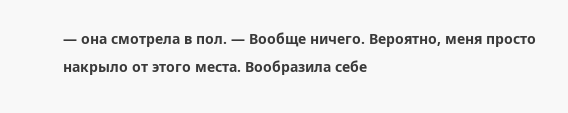— она смотрела в пол. — Вообще ничего. Вероятно, меня просто накрыло от этого места. Вообразила себе